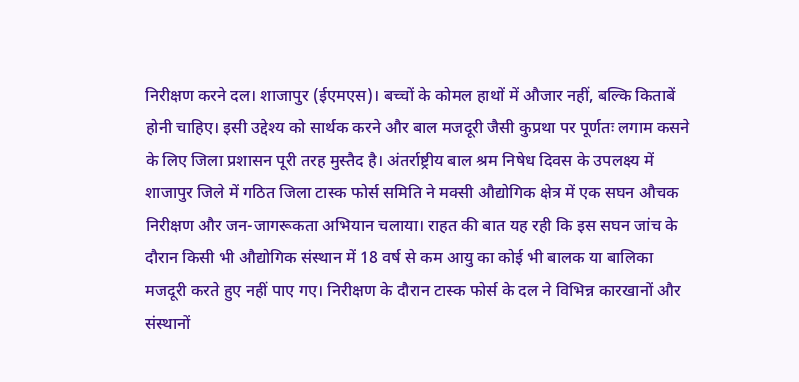निरीक्षण करने दल। शाजापुर (ईएमएस)। बच्चों के कोमल हाथों में औजार नहीं, बल्कि किताबें होनी चाहिए। इसी उद्देश्य को सार्थक करने और बाल मजदूरी जैसी कुप्रथा पर पूर्णतः लगाम कसने के लिए जिला प्रशासन पूरी तरह मुस्तैद है। अंतर्राष्ट्रीय बाल श्रम निषेध दिवस के उपलक्ष्य में शाजापुर जिले में गठित जिला टास्क फोर्स समिति ने मक्सी औद्योगिक क्षेत्र में एक सघन औचक निरीक्षण और जन-जागरूकता अभियान चलाया। राहत की बात यह रही कि इस सघन जांच के दौरान किसी भी औद्योगिक संस्थान में 18 वर्ष से कम आयु का कोई भी बालक या बालिका मजदूरी करते हुए नहीं पाए गए। निरीक्षण के दौरान टास्क फोर्स के दल ने विभिन्न कारखानों और संस्थानों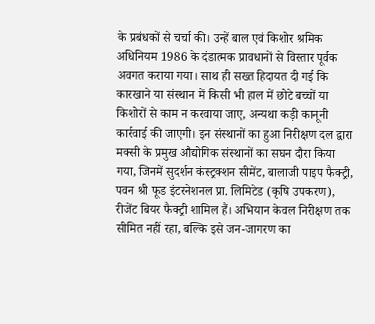के प्रबंधकों से चर्चा की। उन्हें बाल एवं किशोर श्रमिक अधिनियम 1986 के दंडात्मक प्रावधानों से विस्तार पूर्वक अवगत कराया गया। साथ ही सख्त हिदायत दी गई कि कारखाने या संस्थान में किसी भी हाल में छोटे बच्चों या किशोरों से काम न करवाया जाए, अन्यथा कड़ी कानूनी कार्रवाई की जाएगी। इन संस्थानों का हुआ निरीक्षण दल द्वारा मक्सी के प्रमुख औद्योगिक संस्थानों का सघन दौरा किया गया, जिनमें सुदर्शन कंस्ट्रक्शन सीमेंट, बालाजी पाइप फैक्ट्री, पवन श्री फूड इंटरनेशनल प्रा. लिमिटेड (कृषि उपकरण), रीजेंट बियर फैक्ट्री शामिल हैं। अभियान केवल निरीक्षण तक सीमित नहीं रहा, बल्कि इसे जन-जागरण का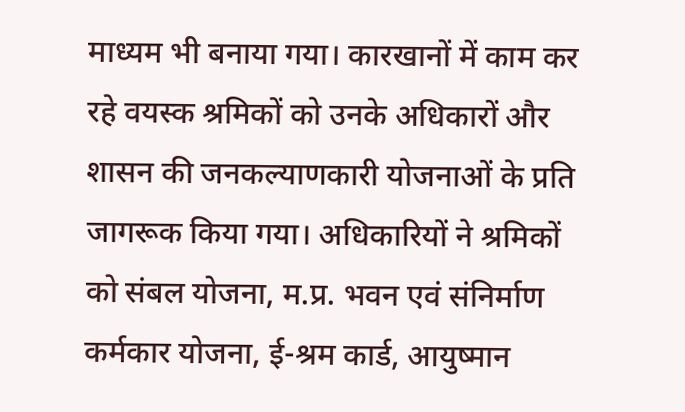माध्यम भी बनाया गया। कारखानों में काम कर रहे वयस्क श्रमिकों को उनके अधिकारों और शासन की जनकल्याणकारी योजनाओं के प्रति जागरूक किया गया। अधिकारियों ने श्रमिकों को संबल योजना, म.प्र. भवन एवं संनिर्माण कर्मकार योजना, ई-श्रम कार्ड, आयुष्मान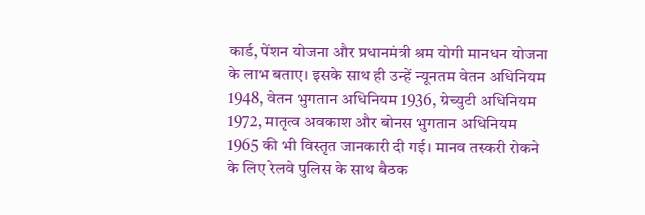कार्ड, पेंशन योजना और प्रधानमंत्री श्रम योगी मानधन योजना के लाभ बताए। इसके साथ ही उन्हें न्यूनतम वेतन अधिनियम 1948, वेतन भुगतान अधिनियम 1936, ग्रेच्युटी अधिनियम 1972, मातृत्व अवकाश और बोनस भुगतान अधिनियम 1965 की भी विस्तृत जानकारी दी गई। मानव तस्करी रोकने के लिए रेलवे पुलिस के साथ बैठक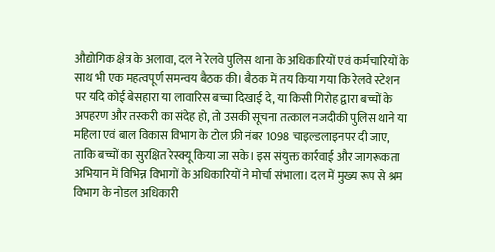औद्योगिक क्षेत्र के अलावा, दल ने रेलवे पुलिस थाना के अधिकारियों एवं कर्मचारियों के साथ भी एक महत्वपूर्ण समन्वय बैठक की। बैठक में तय किया गया कि रेलवे स्टेशन पर यदि कोई बेसहारा या लावारिस बच्चा दिखाई दे, या किसी गिरोह द्वारा बच्चों के अपहरण और तस्करी का संदेह हो, तो उसकी सूचना तत्काल नजदीकी पुलिस थाने या महिला एवं बाल विकास विभाग के टोल फ्री नंबर 1098 चाइल्डलाइनपर दी जाए, ताकि बच्चों का सुरक्षित रेस्क्यू किया जा सके। इस संयुक्त कार्रवाई और जागरूकता अभियान में विभिन्न विभागों के अधिकारियों ने मोर्चा संभाला। दल में मुख्य रूप से श्रम विभाग के नोडल अधिकारी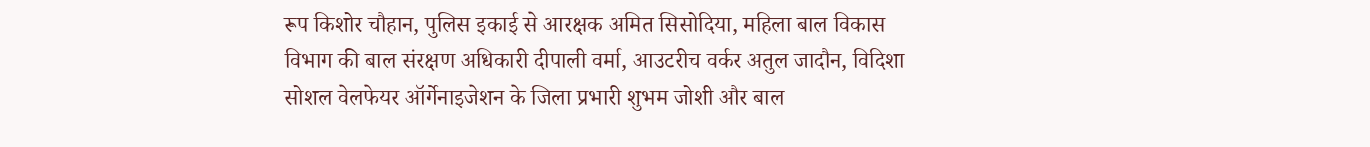रूप किशोर चौहान, पुलिस इकाई से आरक्षक अमित सिसोदिया, महिला बाल विकास विभाग की बाल संरक्षण अधिकारी दीपाली वर्मा, आउटरीच वर्कर अतुल जादौन, विदिशा सोशल वेलफेयर ऑर्गेनाइजेशन के जिला प्रभारी शुभम जोशी और बाल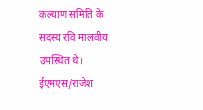कल्याण समिति के सदस्य रवि मालवीय उपस्थित थे। ईएमएस/राजेश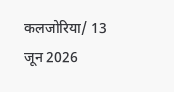कलजोरिया/ 13 जून 2026